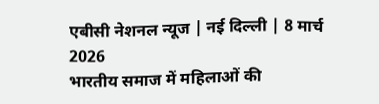एबीसी नेशनल न्यूज | नई दिल्ली | 8 मार्च 2026
भारतीय समाज में महिलाओं की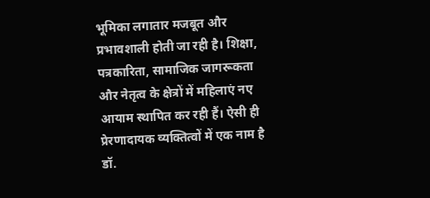भूमिका लगातार मजबूत और प्रभावशाली होती जा रही है। शिक्षा, पत्रकारिता, सामाजिक जागरूकता और नेतृत्व के क्षेत्रों में महिलाएं नए आयाम स्थापित कर रही हैं। ऐसी ही प्रेरणादायक व्यक्तित्वों में एक नाम है डॉ.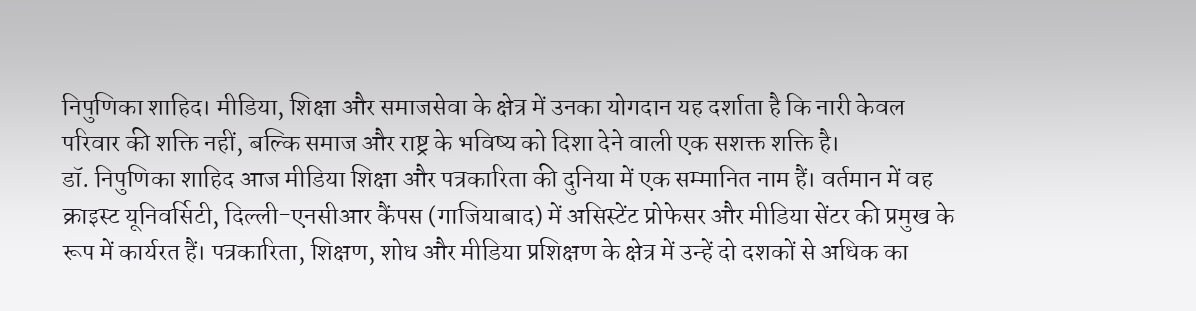निपुणिका शाहिद। मीडिया, शिक्षा और समाजसेवा के क्षेत्र में उनका योगदान यह दर्शाता है कि नारी केवल परिवार की शक्ति नहीं, बल्कि समाज और राष्ट्र के भविष्य को दिशा देने वाली एक सशक्त शक्ति है।
डॉ. निपुणिका शाहिद आज मीडिया शिक्षा और पत्रकारिता की दुनिया में एक सम्मानित नाम हैं। वर्तमान में वह क्राइस्ट यूनिवर्सिटी, दिल्ली-एनसीआर कैंपस (गाजियाबाद) में असिस्टेंट प्रोफेसर और मीडिया सेंटर की प्रमुख के रूप में कार्यरत हैं। पत्रकारिता, शिक्षण, शोध और मीडिया प्रशिक्षण के क्षेत्र में उन्हें दो दशकों से अधिक का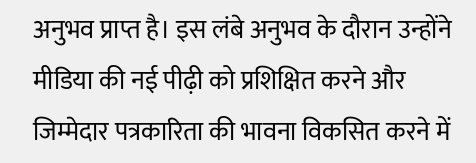अनुभव प्राप्त है। इस लंबे अनुभव के दौरान उन्होंने मीडिया की नई पीढ़ी को प्रशिक्षित करने और जिम्मेदार पत्रकारिता की भावना विकसित करने में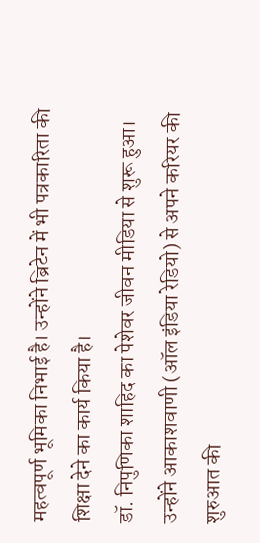महत्वपूर्ण भूमिका निभाई है। उन्होंने ब्रिटेन में भी पत्रकारिता की शिक्षा देने का कार्य किया है।
डॉ. निपुणिका शाहिद का पेशेवर जीवन मीडिया से शुरू हुआ। उन्होंने आकाशवाणी (ऑल इंडिया रेडियो) से अपने करियर की शुरुआत की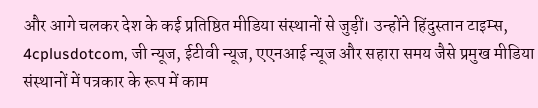और आगे चलकर देश के कई प्रतिष्ठित मीडिया संस्थानों से जुड़ीं। उन्होंने हिंदुस्तान टाइम्स, 4cplusdotcom, जी न्यूज, ईटीवी न्यूज, एएनआई न्यूज और सहारा समय जैसे प्रमुख मीडिया संस्थानों में पत्रकार के रूप में काम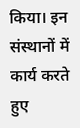किया। इन संस्थानों में कार्य करते हुए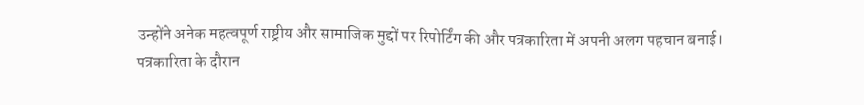उन्होंने अनेक महत्वपूर्ण राष्ट्रीय और सामाजिक मुद्दों पर रिपोर्टिंग की और पत्रकारिता में अपनी अलग पहचान बनाई।
पत्रकारिता के दौरान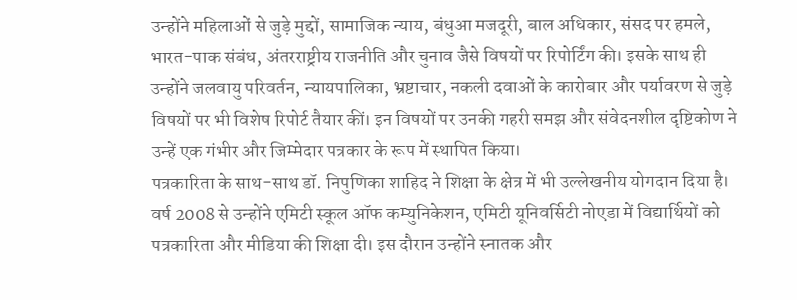उन्होंने महिलाओं से जुड़े मुद्दों, सामाजिक न्याय, बंधुआ मजदूरी, बाल अधिकार, संसद पर हमले, भारत-पाक संबंध, अंतरराष्ट्रीय राजनीति और चुनाव जैसे विषयों पर रिपोर्टिंग की। इसके साथ ही उन्होंने जलवायु परिवर्तन, न्यायपालिका, भ्रष्टाचार, नकली दवाओं के कारोबार और पर्यावरण से जुड़े विषयों पर भी विशेष रिपोर्ट तैयार कीं। इन विषयों पर उनकी गहरी समझ और संवेदनशील दृष्टिकोण ने उन्हें एक गंभीर और जिम्मेदार पत्रकार के रूप में स्थापित किया।
पत्रकारिता के साथ-साथ डॉ. निपुणिका शाहिद ने शिक्षा के क्षेत्र में भी उल्लेखनीय योगदान दिया है। वर्ष 2008 से उन्होंने एमिटी स्कूल ऑफ कम्युनिकेशन, एमिटी यूनिवर्सिटी नोएडा में विद्यार्थियों को पत्रकारिता और मीडिया की शिक्षा दी। इस दौरान उन्होंने स्नातक और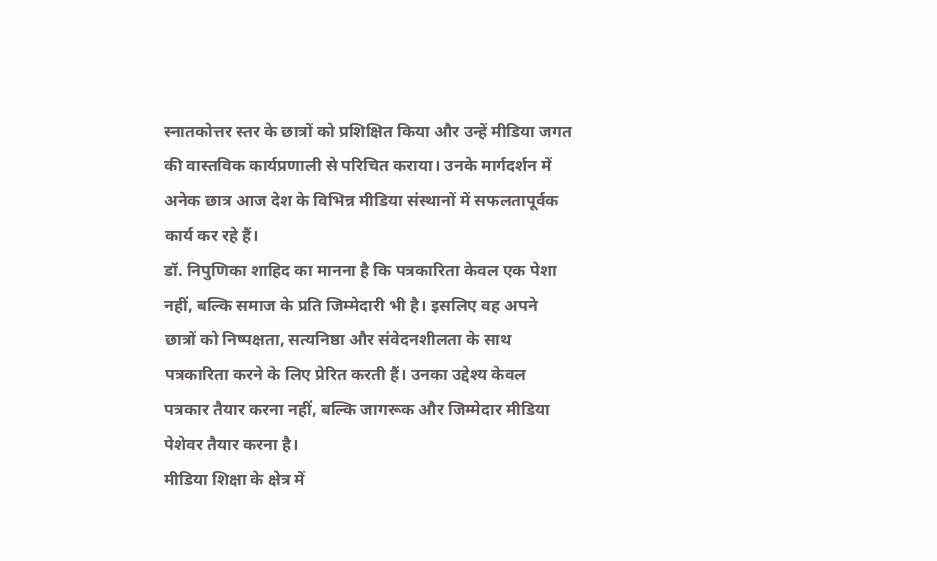स्नातकोत्तर स्तर के छात्रों को प्रशिक्षित किया और उन्हें मीडिया जगत की वास्तविक कार्यप्रणाली से परिचित कराया। उनके मार्गदर्शन में अनेक छात्र आज देश के विभिन्न मीडिया संस्थानों में सफलतापूर्वक कार्य कर रहे हैं।
डॉ. निपुणिका शाहिद का मानना है कि पत्रकारिता केवल एक पेशा नहीं, बल्कि समाज के प्रति जिम्मेदारी भी है। इसलिए वह अपने छात्रों को निष्पक्षता, सत्यनिष्ठा और संवेदनशीलता के साथ पत्रकारिता करने के लिए प्रेरित करती हैं। उनका उद्देश्य केवल पत्रकार तैयार करना नहीं, बल्कि जागरूक और जिम्मेदार मीडिया पेशेवर तैयार करना है।
मीडिया शिक्षा के क्षेत्र में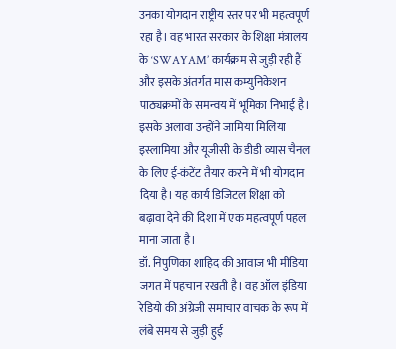उनका योगदान राष्ट्रीय स्तर पर भी महत्वपूर्ण रहा है। वह भारत सरकार के शिक्षा मंत्रालय के ‘SWAYAM’ कार्यक्रम से जुड़ी रही हैं और इसके अंतर्गत मास कम्युनिकेशन पाठ्यक्रमों के समन्वय में भूमिका निभाई है। इसके अलावा उन्होंने जामिया मिलिया इस्लामिया और यूजीसी के डीडी व्यास चैनल के लिए ई-कंटेंट तैयार करने में भी योगदान दिया है। यह कार्य डिजिटल शिक्षा को बढ़ावा देने की दिशा में एक महत्वपूर्ण पहल माना जाता है।
डॉ. निपुणिका शाहिद की आवाज भी मीडिया जगत में पहचान रखती है। वह ऑल इंडिया रेडियो की अंग्रेजी समाचार वाचक के रूप में लंबे समय से जुड़ी हुई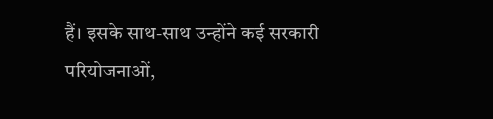हैं। इसके साथ-साथ उन्होंने कई सरकारी परियोजनाओं,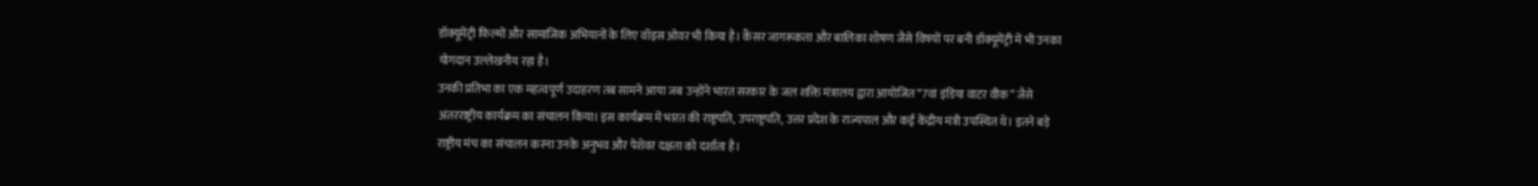डॉक्यूमेंट्री फिल्मों और सामाजिक अभियानों के लिए वॉइस ओवर भी किया है। कैंसर जागरूकता और बालिका शोषण जैसे विषयों पर बनी डॉक्यूमेंट्री में भी उनका योगदान उल्लेखनीय रहा है।
उनकी प्रतिभा का एक महत्वपूर्ण उदाहरण तब सामने आया जब उन्होंने भारत सरकार के जल शक्ति मंत्रालय द्वारा आयोजित “7वां इंडिया वाटर वीक” जैसे अंतरराष्ट्रीय कार्यक्रम का संचालन किया। इस कार्यक्रम में भारत की राष्ट्रपति, उपराष्ट्रपति, उत्तर प्रदेश के राज्यपाल और कई केंद्रीय मंत्री उपस्थित थे। इतने बड़े राष्ट्रीय मंच का संचालन करना उनके अनुभव और पेशेवर दक्षता को दर्शाता है।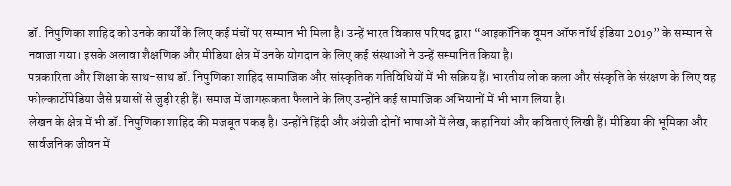डॉ. निपुणिका शाहिद को उनके कार्यों के लिए कई मंचों पर सम्मान भी मिला है। उन्हें भारत विकास परिषद द्वारा “आइकॉनिक वूमन ऑफ नॉर्थ इंडिया 2019” के सम्मान से नवाजा गया। इसके अलावा शैक्षणिक और मीडिया क्षेत्र में उनके योगदान के लिए कई संस्थाओं ने उन्हें सम्मानित किया है।
पत्रकारिता और शिक्षा के साथ-साथ डॉ. निपुणिका शाहिद सामाजिक और सांस्कृतिक गतिविधियों में भी सक्रिय हैं। भारतीय लोक कला और संस्कृति के संरक्षण के लिए वह फोल्कार्टोपेडिया जैसे प्रयासों से जुड़ी रही हैं। समाज में जागरूकता फैलाने के लिए उन्होंने कई सामाजिक अभियानों में भी भाग लिया है।
लेखन के क्षेत्र में भी डॉ. निपुणिका शाहिद की मजबूत पकड़ है। उन्होंने हिंदी और अंग्रेजी दोनों भाषाओं में लेख, कहानियां और कविताएं लिखी हैं। मीडिया की भूमिका और सार्वजनिक जीवन में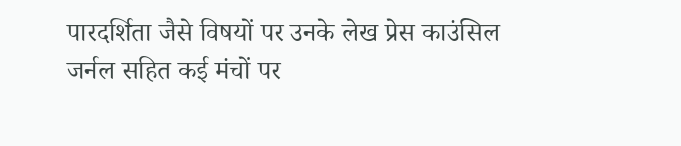पारदर्शिता जैसे विषयों पर उनके लेख प्रेस काउंसिल जर्नल सहित कई मंचों पर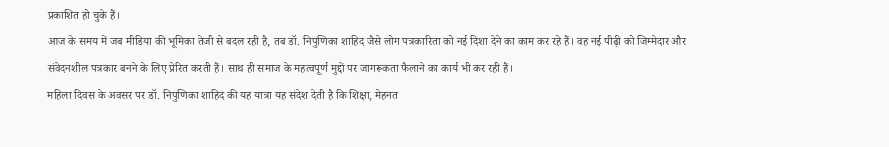प्रकाशित हो चुके हैं।
आज के समय में जब मीडिया की भूमिका तेजी से बदल रही है, तब डॉ. निपुणिका शाहिद जैसे लोग पत्रकारिता को नई दिशा देने का काम कर रहे हैं। वह नई पीढ़ी को जिम्मेदार और संवेदनशील पत्रकार बनने के लिए प्रेरित करती हैं। साथ ही समाज के महत्वपूर्ण मुद्दों पर जागरूकता फैलाने का कार्य भी कर रही हैं।
महिला दिवस के अवसर पर डॉ. निपुणिका शाहिद की यह यात्रा यह संदेश देती है कि शिक्षा, मेहनत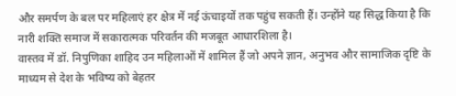और समर्पण के बल पर महिलाएं हर क्षेत्र में नई ऊंचाइयों तक पहुंच सकती हैं। उन्होंने यह सिद्ध किया है कि नारी शक्ति समाज में सकारात्मक परिवर्तन की मजबूत आधारशिला है।
वास्तव में डॉ. निपुणिका शाहिद उन महिलाओं में शामिल हैं जो अपने ज्ञान, अनुभव और सामाजिक दृष्टि के माध्यम से देश के भविष्य को बेहतर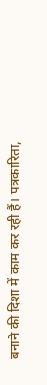बनाने की दिशा में काम कर रही हैं। पत्रकारिता,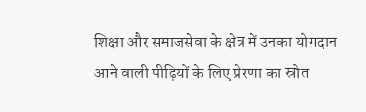शिक्षा और समाजसेवा के क्षेत्र में उनका योगदान आने वाली पीढ़ियों के लिए प्रेरणा का स्रोत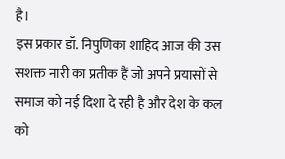है।
इस प्रकार डॉ. निपुणिका शाहिद आज की उस सशक्त नारी का प्रतीक हैं जो अपने प्रयासों से समाज को नई दिशा दे रही है और देश के कल को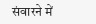संवारने में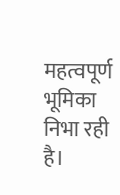महत्वपूर्ण भूमिका निभा रही है।